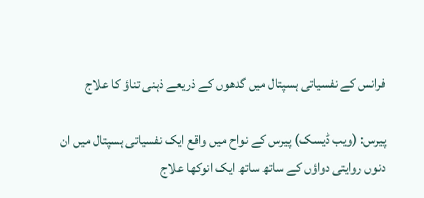فرانس کے نفسیاتی ہسپتال میں گدھوں کے ذریعے ذہنی تناؤ کا علاج

پیرس: (ویب ڈیسک) پیرس کے نواح میں واقع ایک نفسیاتی ہسپتال میں ان دنوں روایتی دواؤں کے ساتھ ساتھ ایک انوکھا علاج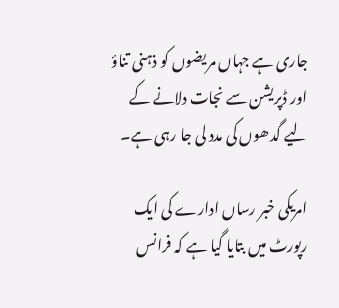جاری ہے جہاں مریضوں کو ذہنی تناؤ اور ڈپریشن سے نجات دلانے کے لیے گدھوں کی مدد لی جا رہی ہے۔

امریکی خبر رساں ادارے کی ایک رپورٹ میں بتایا گیا ہے کہ فرانس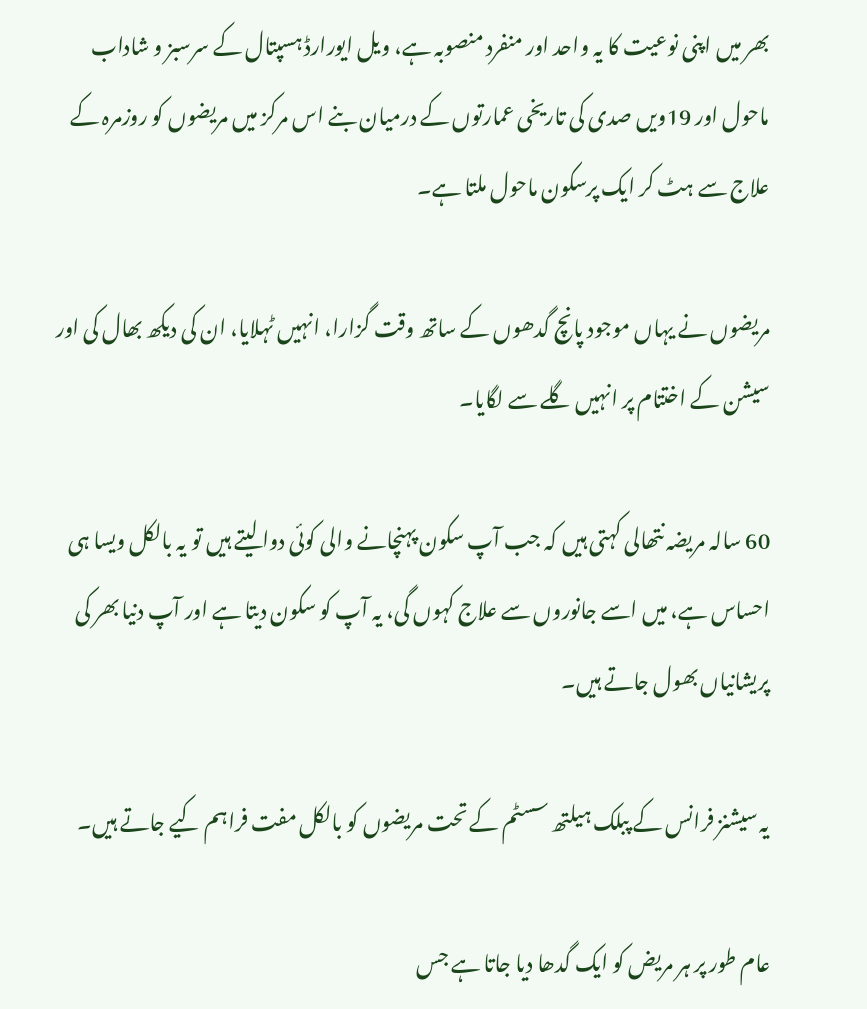بھر میں اپنی نوعیت کا یہ واحد اور منفرد منصوبہ ہے، ویل ایورارڈ ہسپتال کے سرسبز و شاداب ماحول اور 19ویں صدی کی تاریخی عمارتوں کے درمیان بنے اس مرکز میں مریضوں کو روزمرہ کے علاج سے ہٹ کر ایک پرسکون ماحول ملتا ہے۔

مریضوں نے یہاں موجود پانچ گدھوں کے ساتھ وقت گزارا، انہیں ٹہلایا، ان کی دیکھ بھال کی اور سیشن کے اختتام پر انہیں گلے سے لگایا۔

60 سالہ مریضہ نتھالی کہتی ہیں کہ جب آپ سکون پہنچانے والی کوئی دوا لیتے ہیں تو یہ بالکل ویسا ہی احساس ہے، میں اسے جانوروں سے علاج کہوں گی، یہ آپ کو سکون دیتا ہے اور آپ دنیا بھر کی پریشانیاں بھول جاتے ہیں۔

یہ سیشنز فرانس کے پبلک ہیلتھ سسٹم کے تحت مریضوں کو بالکل مفت فراہم کیے جاتے ہیں۔

عام طور پر ہر مریض کو ایک گدھا دیا جاتا ہے جس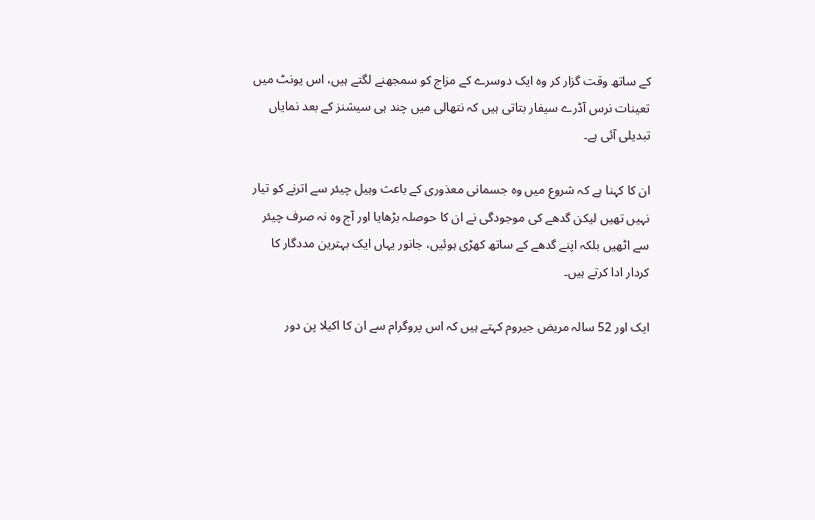کے ساتھ وقت گزار کر وہ ایک دوسرے کے مزاج کو سمجھنے لگتے ہیں، اس یونٹ میں تعینات نرس آڈرے سیفار بتاتی ہیں کہ نتھالی میں چند ہی سیشنز کے بعد نمایاں تبدیلی آئی ہے۔

ان کا کہنا ہے کہ شروع میں وہ جسمانی معذوری کے باعث وہیل چیئر سے اترنے کو تیار نہیں تھیں لیکن گدھے کی موجودگی نے ان کا حوصلہ بڑھایا اور آج وہ نہ صرف چیئر سے اٹھیں بلکہ اپنے گدھے کے ساتھ کھڑی ہوئیں، جانور یہاں ایک بہترین مددگار کا کردار ادا کرتے ہیں۔

ایک اور 52 سالہ مریض جیروم کہتے ہیں کہ اس پروگرام سے ان کا اکیلا پن دور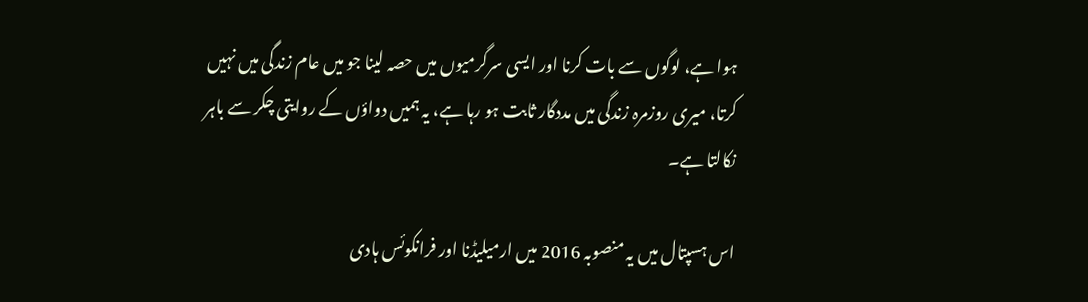ہوا ہے، لوگوں سے بات کرنا اور ایسی سرگرمیوں میں حصہ لینا جو میں عام زندگی میں نہیں کرتا، میری روزمرہ زندگی میں مددگار ثابت ہو رہا ہے، یہ ہمیں دواؤں کے روایتی چکر سے باہر نکالتا ہے۔

اس ہسپتال میں یہ منصوبہ 2016 میں ارمیلیڈنا اور فرانکوئس ہادی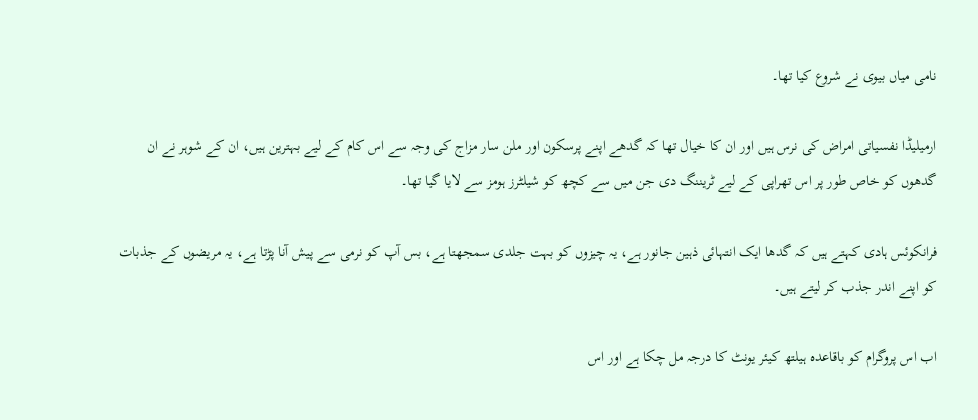نامی میاں بیوی نے شروع کیا تھا۔

ارمیلیڈا نفسیاتی امراض کی نرس ہیں اور ان کا خیال تھا کہ گدھے اپنے پرسکون اور ملن سار مزاج کی وجہ سے اس کام کے لیے بہترین ہیں، ان کے شوہر نے ان گدھوں کو خاص طور پر اس تھراپی کے لیے ٹریننگ دی جن میں سے کچھ کو شیلٹرز ہومز سے لایا گیا تھا۔

فرانکوئس ہادی کہتے ہیں کہ گدھا ایک انتہائی ذہین جانور ہے، یہ چیزوں کو بہت جلدی سمجھتا ہے، بس آپ کو نرمی سے پیش آنا پڑتا ہے، یہ مریضوں کے جذبات کو اپنے اندر جذب کر لیتے ہیں۔

اب اس پروگرام کو باقاعدہ ہیلتھ کیئر یونٹ کا درجہ مل چکا ہے اور اس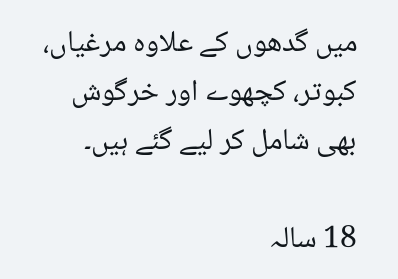میں گدھوں کے علاوہ مرغیاں، کبوتر، کچھوے اور خرگوش بھی شامل کر لیے گئے ہیں۔

18 سالہ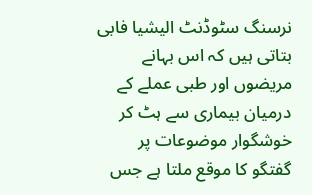نرسنگ سٹوڈنٹ الیشیا فابی بتاتی ہیں کہ اس بہانے مریضوں اور طبی عملے کے درمیان بیماری سے ہٹ کر خوشگوار موضوعات پر گفتگو کا موقع ملتا ہے جس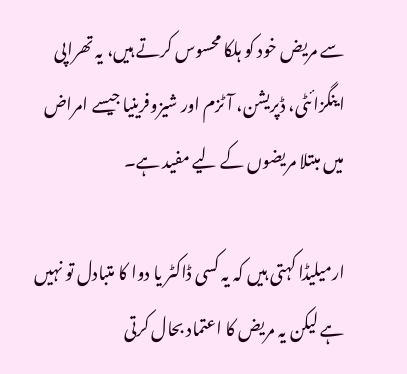سے مریض خود کو ہلکا محسوس کرتے ہیں، یہ تھراپی اینگزائٹی، ڈپریشن، آٹزم اور شیزوفرینیا جیسے امراض میں مبتلا مریضوں کے لیے مفید ہے۔

ارمیلیڈا کہتی ہیں کہ یہ کسی ڈاکٹر یا دوا کا متبادل تو نہیں ہے لیکن یہ مریض کا اعتماد بحال کرتی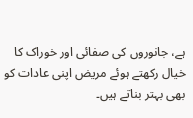ہے، جانوروں کی صفائی اور خوراک کا خیال رکھتے ہوئے مریض اپنی عادات کو بھی بہتر بناتے ہیں۔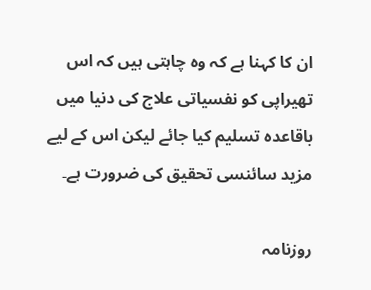ان کا کہنا ہے کہ وہ چاہتی ہیں کہ اس تھیراپی کو نفسیاتی علاج کی دنیا میں باقاعدہ تسلیم کیا جائے لیکن اس کے لیے مزید سائنسی تحقیق کی ضرورت ہے۔

روزنامہ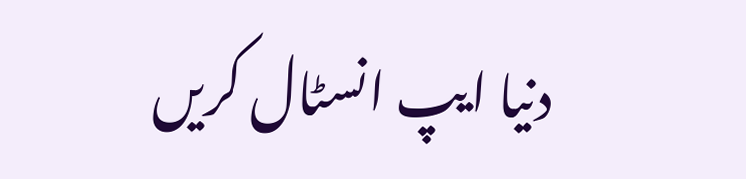دنیا ایپ انسٹال کریں